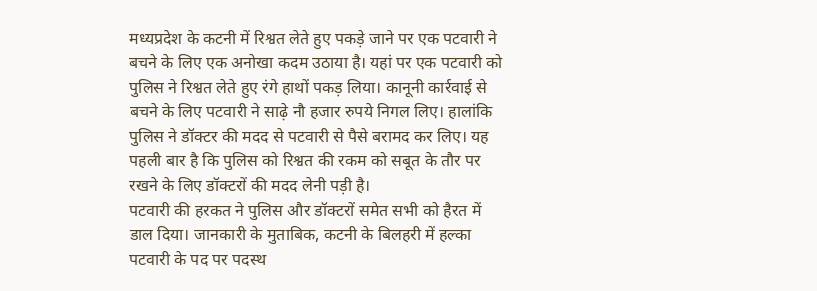मध्यप्रदेश के कटनी में रिश्वत लेते हुए पकड़े जाने पर एक पटवारी ने बचने के लिए एक अनोखा कदम उठाया है। यहां पर एक पटवारी को पुलिस ने रिश्वत लेते हुए रंगे हाथों पकड़ लिया। कानूनी कार्रवाई से बचने के लिए पटवारी ने साढ़े नौ हजार रुपये निगल लिए। हालांकि पुलिस ने डॉक्टर की मदद से पटवारी से पैसे बरामद कर लिए। यह पहली बार है कि पुलिस को रिश्वत की रकम को सबूत के तौर पर रखने के लिए डॉक्टरों की मदद लेनी पड़ी है।
पटवारी की हरकत ने पुलिस और डॉक्टरों समेत सभी को हैरत में डाल दिया। जानकारी के मुताबिक, कटनी के बिलहरी में हल्का पटवारी के पद पर पदस्थ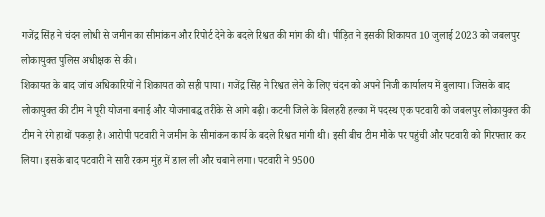गजेंद्र सिंह ने चंदन लोधी से जमीन का सीमांकन और रिपोर्ट देने के बदले रिश्वत की मांग की थी। पीड़ित ने इसकी शिकायत 10 जुलाई 2023 को जबलपुर लोकायुक्त पुलिस अधीक्षक से की।
शिकायत के बाद जांच अधिकारियों ने शिकायत को सही पाया। गजेंद्र सिंह ने रिश्वत लेने के लिए चंदन को अपने निजी कार्यालय में बुलाया। जिसके बाद लोकायुक्त की टीम ने पूरी योजना बनाई और योजनाबद्ध तरीके से आगे बढ़ी। कटनी जिले के बिलहरी हल्का में पदस्थ एक पटवारी को जबलपुर लोकायुक्त की टीम ने रंगे हाथों पकड़ा है। आरोपी पटवारी ने जमीन के सीमांकन कार्य के बदले रिश्वत मांगी थी। इसी बीच टीम मौके पर पहुंची और पटवारी को गिरफ्तार कर लिया। इसके बाद पटवारी ने सारी रकम मुंह में डाल ली और चबाने लगा। पटवारी ने 9500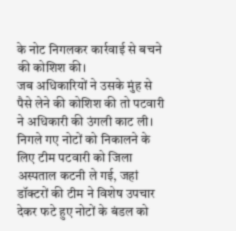के नोट निगलकर कार्रवाई से बचने की कोशिश की।
जब अधिकारियों ने उसके मुंह से पैसे लेने की कोशिश की तो पटवारी ने अधिकारी की उंगली काट ली। निगले गए नोटों को निकालने के लिए टीम पटवारी को जिला अस्पताल कटनी ले गई, जहां डॉक्टरों की टीम ने विशेष उपचार देकर फटे हुए नोटों के बंडल को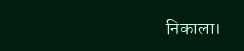निकाला।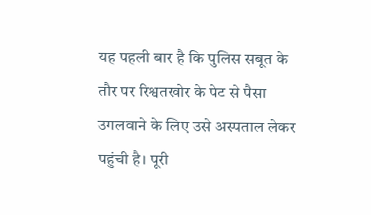यह पहली बार है कि पुलिस सबूत के तौर पर रिश्वतखोर के पेट से पैसा उगलवाने के लिए उसे अस्पताल लेकर पहुंची है। पूरी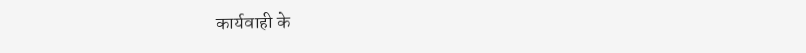कार्यवाही के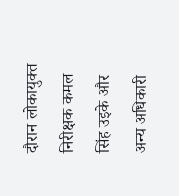दौरान लोकायुक्त निरीक्षक कमल सिंह उइके और अन्य अधिकारी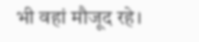भी वहां मौजूद रहे।